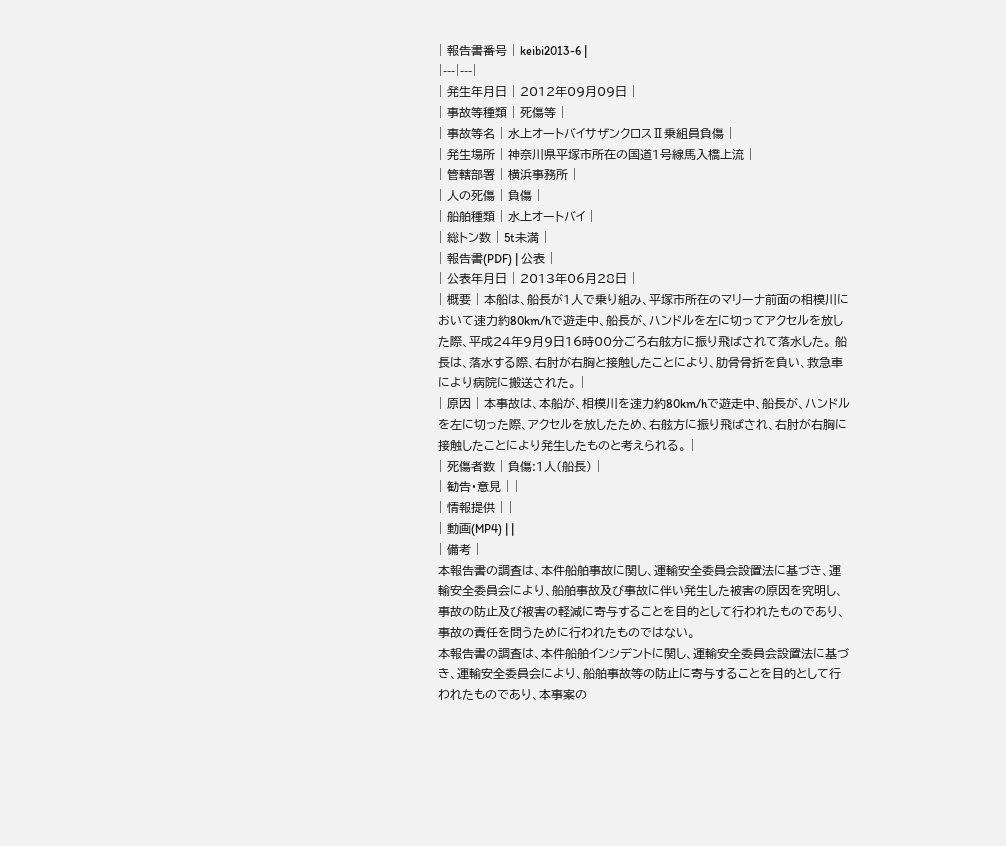| 報告書番号 | keibi2013-6 |
|---|---|
| 発生年月日 | 2012年09月09日 |
| 事故等種類 | 死傷等 |
| 事故等名 | 水上オートバイサザンクロスⅡ乗組員負傷 |
| 発生場所 | 神奈川県平塚市所在の国道1号線馬入橋上流 |
| 管轄部署 | 横浜事務所 |
| 人の死傷 | 負傷 |
| 船舶種類 | 水上オートバイ |
| 総トン数 | 5t未満 |
| 報告書(PDF) | 公表 |
| 公表年月日 | 2013年06月28日 |
| 概要 | 本船は、船長が1人で乗り組み、平塚市所在のマリーナ前面の相模川において速力約80km/hで遊走中、船長が、ハンドルを左に切ってアクセルを放した際、平成24年9月9日16時00分ごろ右舷方に振り飛ばされて落水した。 船長は、落水する際、右肘が右胸と接触したことにより、肋骨骨折を負い、救急車により病院に搬送された。 |
| 原因 | 本事故は、本船が、相模川を速力約80km/hで遊走中、船長が、ハンドルを左に切った際、アクセルを放したため、右舷方に振り飛ばされ、右肘が右胸に接触したことにより発生したものと考えられる。 |
| 死傷者数 | 負傷:1人(船長) |
| 勧告・意見 | |
| 情報提供 | |
| 動画(MP4) | |
| 備考 |
本報告書の調査は、本件船舶事故に関し、運輸安全委員会設置法に基づき、運輸安全委員会により、船舶事故及び事故に伴い発生した被害の原因を究明し、事故の防止及び被害の軽減に寄与することを目的として行われたものであり、事故の責任を問うために行われたものではない。
本報告書の調査は、本件船舶インシデントに関し、運輸安全委員会設置法に基づき、運輸安全委員会により、船舶事故等の防止に寄与することを目的として行われたものであり、本事案の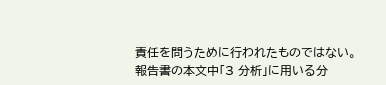責任を問うために行われたものではない。
報告書の本文中「3 分析」に用いる分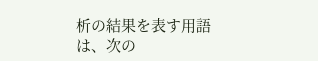析の結果を表す用語は、次の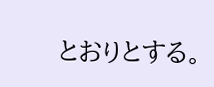とおりとする。